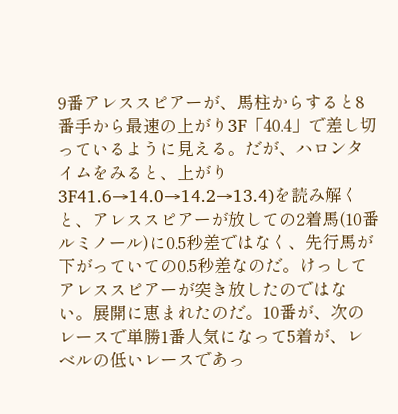9番アレススピアーが、馬柱からすると8番手から最速の上がり3F「40.4」で差し切っているように見える。だが、ハロンタイムをみると、上がり3F41.6→14.0→14.2→13.4)を読み解くと、アレススピアーが放しての2着馬(10番ルミノール)に0.5秒差ではなく、先行馬が下がっていての0.5秒差なのだ。けっしてアレススピアーが突き放したのではない。展開に恵まれたのだ。10番が、次のレースで単勝1番人気になって5着が、レベルの低いレースであっ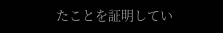たことを証明してい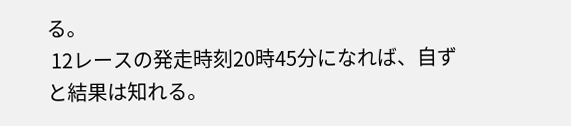る。
 12レースの発走時刻20時45分になれば、自ずと結果は知れる。